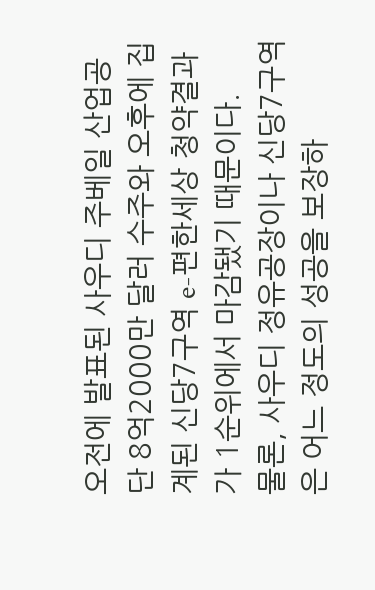오전에 발표된 사우디 주베일 산업공단 8억2000만 달러 수주와 오후에 집계된 신당7구역 e-편한세상 청약결과가 1순위에서 마감됐기 때문이다.
물론, 사우디 정유공장이나 신당7구역은 어느 정도의 성공을 보장하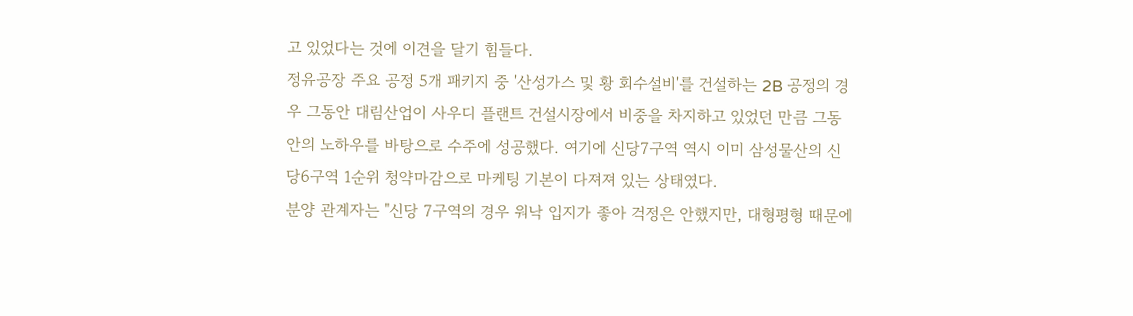고 있었다는 것에 이견을 달기 힘들다.
정유공장 주요 공정 5개 패키지 중 '산성가스 및 황 회수설비'를 건설하는 2B 공정의 경우 그동안 대림산업이 사우디 플랜트 건설시장에서 비중을 차지하고 있었던 만큼 그동안의 노하우를 바탕으로 수주에 성공했다. 여기에 신당7구역 역시 이미 삼성물산의 신당6구역 1순위 청약마감으로 마케팅 기본이 다져져 있는 상태였다.
분양 관계자는 "신당 7구역의 경우 워낙 입지가 좋아 걱정은 안했지만, 대형평형 때문에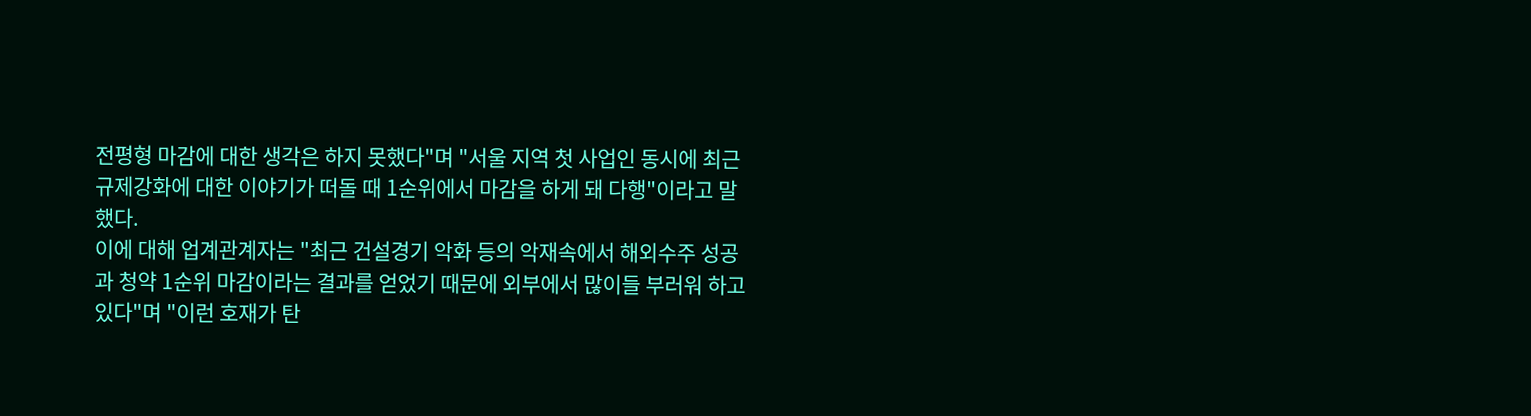전평형 마감에 대한 생각은 하지 못했다"며 "서울 지역 첫 사업인 동시에 최근 규제강화에 대한 이야기가 떠돌 때 1순위에서 마감을 하게 돼 다행"이라고 말했다.
이에 대해 업계관계자는 "최근 건설경기 악화 등의 악재속에서 해외수주 성공과 청약 1순위 마감이라는 결과를 얻었기 때문에 외부에서 많이들 부러워 하고 있다"며 "이런 호재가 탄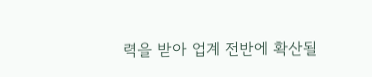력을 받아 업계 전반에 확산될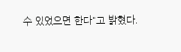수 있었으면 한다"고 밝혔다.